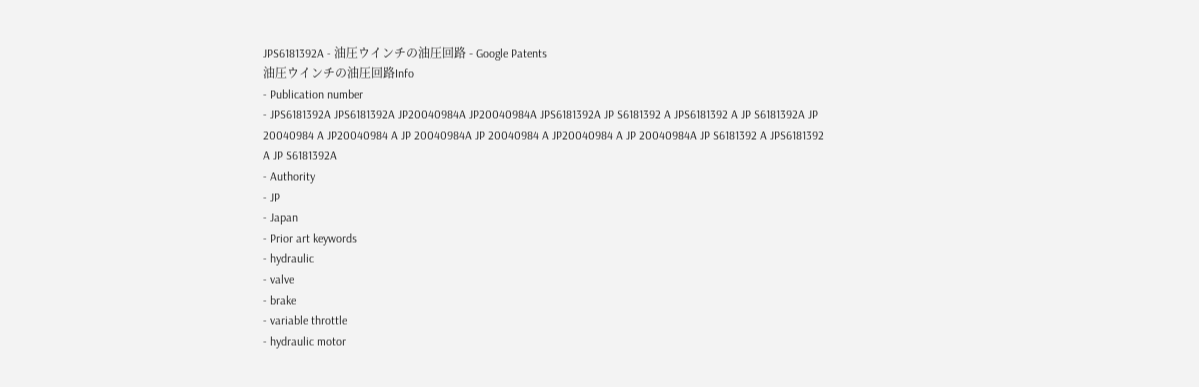JPS6181392A - 油圧ウインチの油圧回路 - Google Patents
油圧ウインチの油圧回路Info
- Publication number
- JPS6181392A JPS6181392A JP20040984A JP20040984A JPS6181392A JP S6181392 A JPS6181392 A JP S6181392A JP 20040984 A JP20040984 A JP 20040984A JP 20040984 A JP20040984 A JP 20040984A JP S6181392 A JPS6181392 A JP S6181392A
- Authority
- JP
- Japan
- Prior art keywords
- hydraulic
- valve
- brake
- variable throttle
- hydraulic motor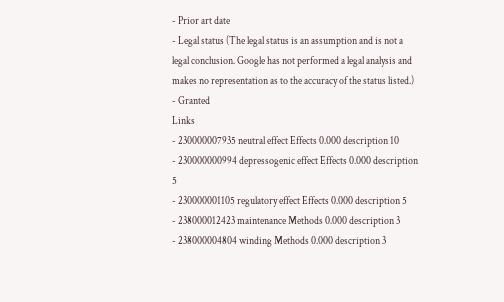- Prior art date
- Legal status (The legal status is an assumption and is not a legal conclusion. Google has not performed a legal analysis and makes no representation as to the accuracy of the status listed.)
- Granted
Links
- 230000007935 neutral effect Effects 0.000 description 10
- 230000000994 depressogenic effect Effects 0.000 description 5
- 230000001105 regulatory effect Effects 0.000 description 5
- 238000012423 maintenance Methods 0.000 description 3
- 238000004804 winding Methods 0.000 description 3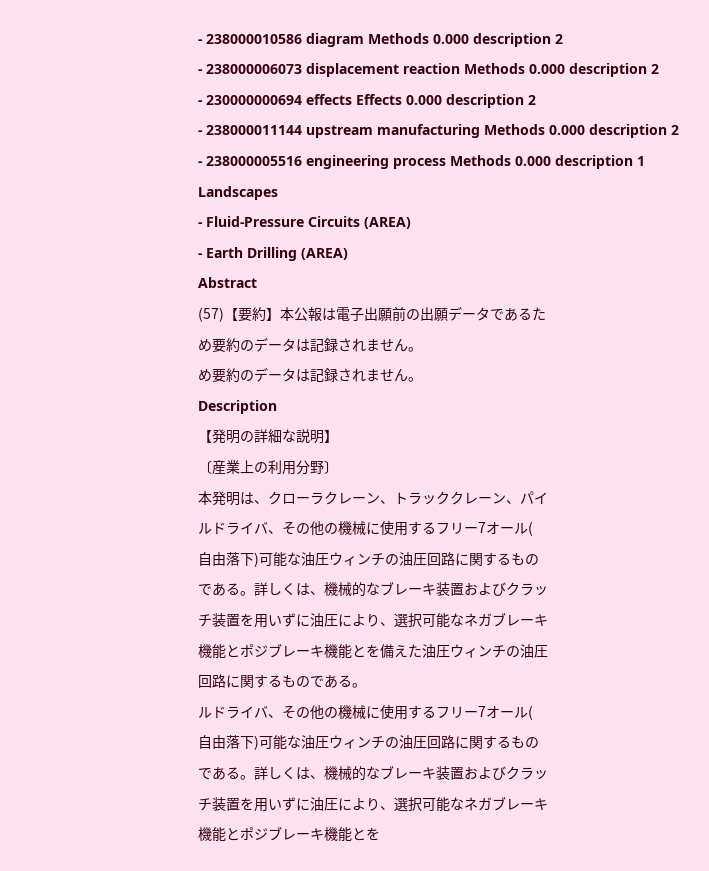- 238000010586 diagram Methods 0.000 description 2
- 238000006073 displacement reaction Methods 0.000 description 2
- 230000000694 effects Effects 0.000 description 2
- 238000011144 upstream manufacturing Methods 0.000 description 2
- 238000005516 engineering process Methods 0.000 description 1
Landscapes
- Fluid-Pressure Circuits (AREA)
- Earth Drilling (AREA)
Abstract
(57)【要約】本公報は電子出願前の出願データであるた
め要約のデータは記録されません。
め要約のデータは記録されません。
Description
【発明の詳細な説明】
〔産業上の利用分野〕
本発明は、クローラクレーン、トラッククレーン、パイ
ルドライバ、その他の機械に使用するフリー7オール(
自由落下)可能な油圧ウィンチの油圧回路に関するもの
である。詳しくは、機械的なブレーキ装置およびクラッ
チ装置を用いずに油圧により、選択可能なネガブレーキ
機能とポジブレーキ機能とを備えた油圧ウィンチの油圧
回路に関するものである。
ルドライバ、その他の機械に使用するフリー7オール(
自由落下)可能な油圧ウィンチの油圧回路に関するもの
である。詳しくは、機械的なブレーキ装置およびクラッ
チ装置を用いずに油圧により、選択可能なネガブレーキ
機能とポジブレーキ機能とを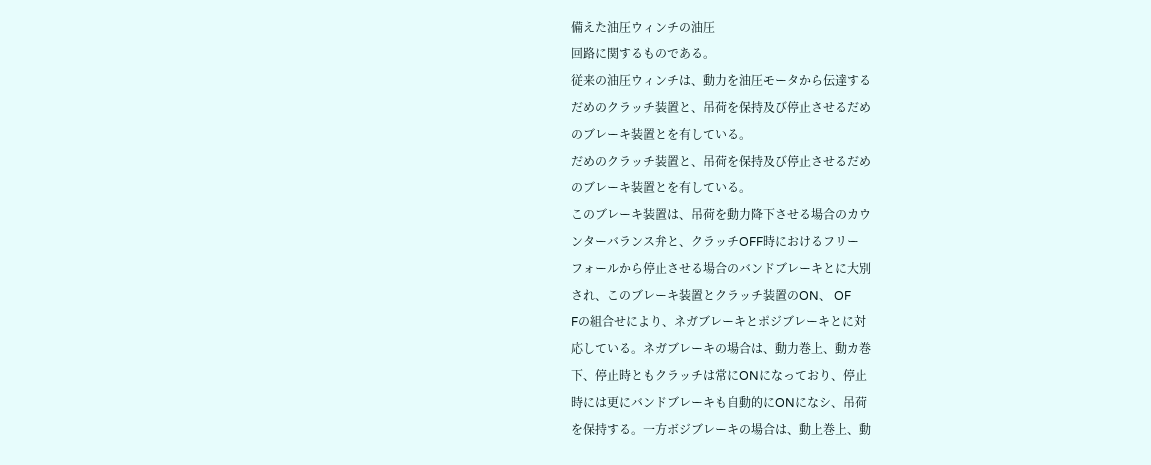備えた油圧ウィンチの油圧
回路に関するものである。
従来の油圧ウィンチは、動力を油圧モータから伝達する
だめのクラッチ装置と、吊荷を保持及び停止させるだめ
のブレーキ装置とを有している。
だめのクラッチ装置と、吊荷を保持及び停止させるだめ
のブレーキ装置とを有している。
このブレーキ装置は、吊荷を動力降下させる場合のカウ
ンターバランス弁と、クラッチOFF時におけるフリー
フォールから停止させる場合のバンドブレーキとに大別
され、このブレーキ装置とクラッチ装置のON、 OF
Fの組合せにより、ネガブレーキとポジブレーキとに対
応している。ネガブレーキの場合は、動力巻上、動カ巻
下、停止時ともクラッチは常にONになっており、停止
時には更にバンドブレーキも自動的にONになシ、吊荷
を保持する。一方ボジブレーキの場合は、動上巻上、動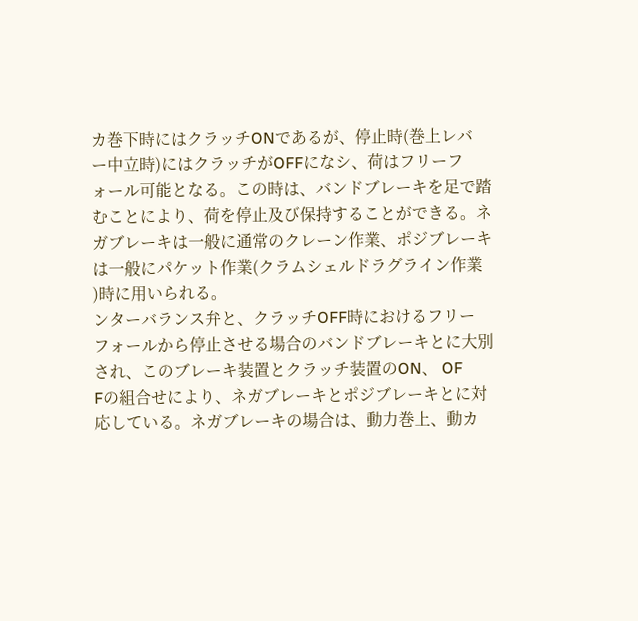カ巻下時にはクラッチONであるが、停止時(巻上レバ
ー中立時)にはクラッチがOFFになシ、荷はフリーフ
ォール可能となる。この時は、バンドブレーキを足で踏
むことにより、荷を停止及び保持することができる。ネ
ガブレーキは一般に通常のクレーン作業、ポジブレーキ
は一般にパケット作業(クラムシェルドラグライン作業
)時に用いられる。
ンターバランス弁と、クラッチOFF時におけるフリー
フォールから停止させる場合のバンドブレーキとに大別
され、このブレーキ装置とクラッチ装置のON、 OF
Fの組合せにより、ネガブレーキとポジブレーキとに対
応している。ネガブレーキの場合は、動力巻上、動カ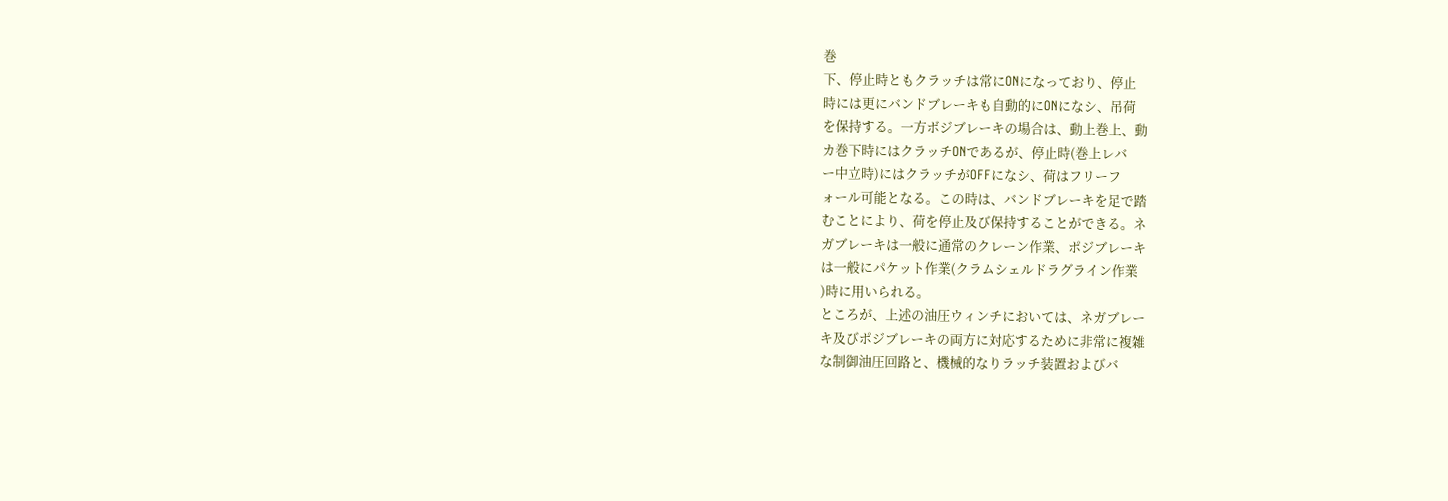巻
下、停止時ともクラッチは常にONになっており、停止
時には更にバンドブレーキも自動的にONになシ、吊荷
を保持する。一方ボジブレーキの場合は、動上巻上、動
カ巻下時にはクラッチONであるが、停止時(巻上レバ
ー中立時)にはクラッチがOFFになシ、荷はフリーフ
ォール可能となる。この時は、バンドブレーキを足で踏
むことにより、荷を停止及び保持することができる。ネ
ガブレーキは一般に通常のクレーン作業、ポジブレーキ
は一般にパケット作業(クラムシェルドラグライン作業
)時に用いられる。
ところが、上述の油圧ウィンチにおいては、ネガブレー
キ及びポジブレーキの両方に対応するために非常に複雑
な制御油圧回路と、機械的なりラッチ装置およびバ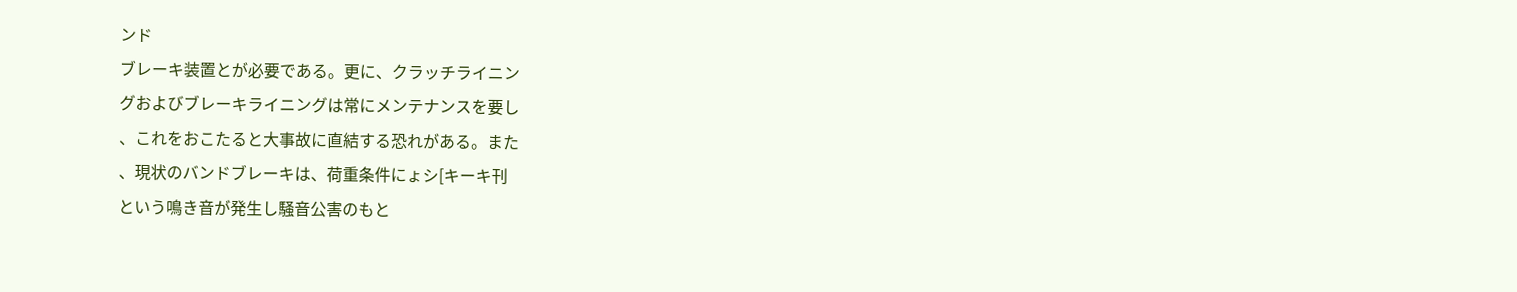ンド
ブレーキ装置とが必要である。更に、クラッチライニン
グおよびブレーキライニングは常にメンテナンスを要し
、これをおこたると大事故に直結する恐れがある。また
、現状のバンドブレーキは、荷重条件にょシ[キーキ刊
という鳴き音が発生し騒音公害のもと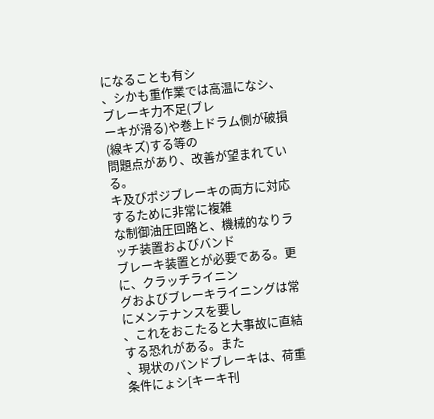になることも有シ
、シかも重作業では高温になシ、ブレーキ力不足(ブレ
ーキが滑る)や巻上ドラム側が破損(線キズ)する等の
問題点があり、改善が望まれている。
キ及びポジブレーキの両方に対応するために非常に複雑
な制御油圧回路と、機械的なりラッチ装置およびバンド
ブレーキ装置とが必要である。更に、クラッチライニン
グおよびブレーキライニングは常にメンテナンスを要し
、これをおこたると大事故に直結する恐れがある。また
、現状のバンドブレーキは、荷重条件にょシ[キーキ刊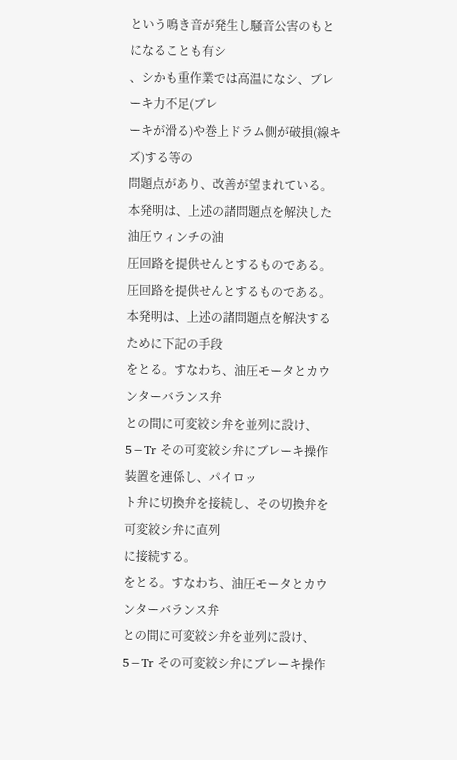という鳴き音が発生し騒音公害のもとになることも有シ
、シかも重作業では高温になシ、ブレーキ力不足(ブレ
ーキが滑る)や巻上ドラム側が破損(線キズ)する等の
問題点があり、改善が望まれている。
本発明は、上述の諸問題点を解決した油圧ウィンチの油
圧回路を提供せんとするものである。
圧回路を提供せんとするものである。
本発明は、上述の諸問題点を解決するために下記の手段
をとる。すなわち、油圧モータとカウンターバランス弁
との間に可変絞シ弁を並列に設け、5−Tr その可変絞シ弁にブレーキ操作装置を連係し、パイロッ
ト弁に切換弁を接続し、その切換弁を可変絞シ弁に直列
に接続する。
をとる。すなわち、油圧モータとカウンターバランス弁
との間に可変絞シ弁を並列に設け、5−Tr その可変絞シ弁にブレーキ操作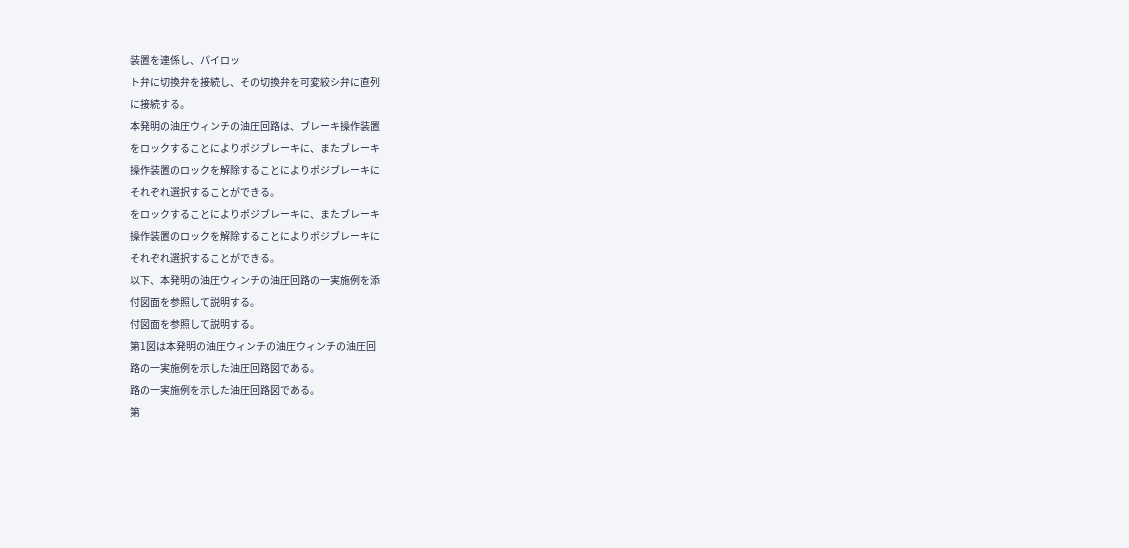装置を連係し、パイロッ
ト弁に切換弁を接続し、その切換弁を可変絞シ弁に直列
に接続する。
本発明の油圧ウィンチの油圧回路は、ブレーキ操作装置
をロックすることによりポジブレーキに、またブレーキ
操作装置のロックを解除することによりポジブレーキに
それぞれ選択することができる。
をロックすることによりポジブレーキに、またブレーキ
操作装置のロックを解除することによりポジブレーキに
それぞれ選択することができる。
以下、本発明の油圧ウィンチの油圧回路の一実施例を添
付図面を参照して説明する。
付図面を参照して説明する。
第1図は本発明の油圧ウィンチの油圧ウィンチの油圧回
路の一実施例を示した油圧回路図である。
路の一実施例を示した油圧回路図である。
第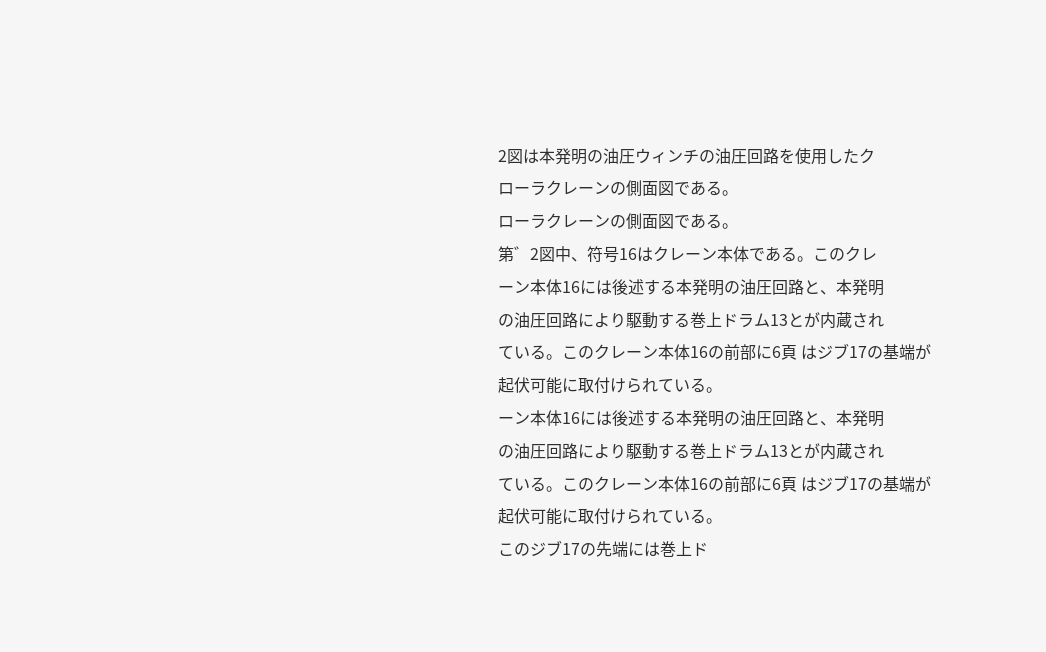2図は本発明の油圧ウィンチの油圧回路を使用したク
ローラクレーンの側面図である。
ローラクレーンの側面図である。
第゛2図中、符号16はクレーン本体である。このクレ
ーン本体16には後述する本発明の油圧回路と、本発明
の油圧回路により駆動する巻上ドラム13とが内蔵され
ている。このクレーン本体16の前部に6頁 はジブ17の基端が起伏可能に取付けられている。
ーン本体16には後述する本発明の油圧回路と、本発明
の油圧回路により駆動する巻上ドラム13とが内蔵され
ている。このクレーン本体16の前部に6頁 はジブ17の基端が起伏可能に取付けられている。
このジブ17の先端には巻上ド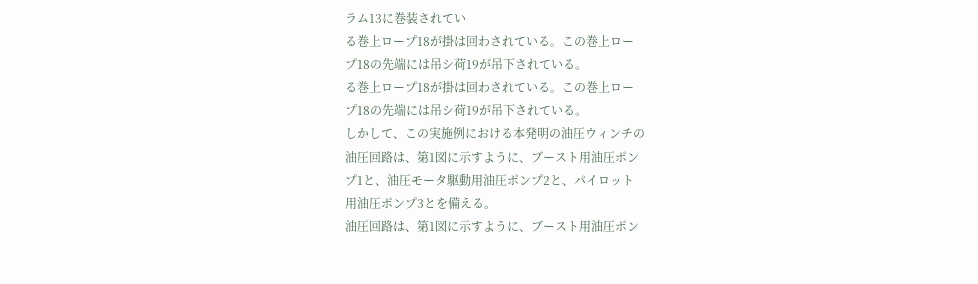ラム13に巻装されてい
る巻上ロープ18が掛は回わされている。この巻上ロー
プ18の先端には吊シ荷19が吊下されている。
る巻上ロープ18が掛は回わされている。この巻上ロー
プ18の先端には吊シ荷19が吊下されている。
しかして、この実施例における本発明の油圧ウィンチの
油圧回路は、第1図に示すように、ブースト用油圧ポン
プ1と、油圧モータ駆動用油圧ポンプ2と、パイロット
用油圧ポンプ3とを備える。
油圧回路は、第1図に示すように、ブースト用油圧ポン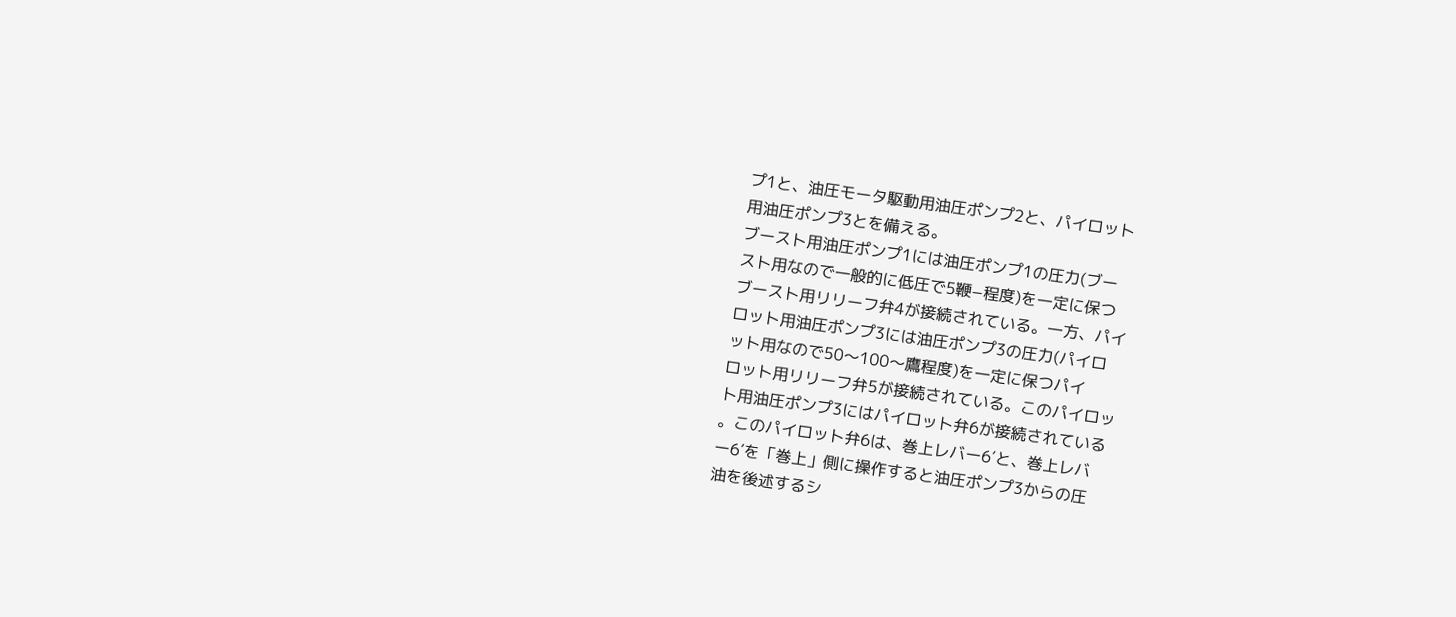プ1と、油圧モータ駆動用油圧ポンプ2と、パイロット
用油圧ポンプ3とを備える。
ブースト用油圧ポンプ1には油圧ポンプ1の圧力(ブー
スト用なので一般的に低圧で5鞭−程度)を一定に保つ
ブースト用リリーフ弁4が接続されている。一方、パイ
ロット用油圧ポンプ3には油圧ポンプ3の圧力(パイロ
ット用なので50〜100〜鷹程度)を一定に保つパイ
ロット用リリーフ弁5が接続されている。このパイロッ
ト用油圧ポンプ3にはパイロット弁6が接続されている
。このパイロット弁6は、巻上レバー6′と、巻上レバ
ー6′を「巻上」側に操作すると油圧ポンプ3からの圧
油を後述するシ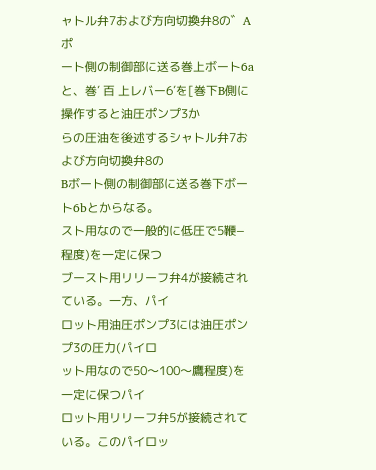ャトル弁7および方向切換弁8の゛Aポ
ート側の制御部に送る巻上ボート6aと、巻′ 百 上レバー6′を[巻下B側に操作すると油圧ポンプ3か
らの圧油を後述するシャトル弁7および方向切換弁8の
Bボート側の制御部に送る巻下ボート6bとからなる。
スト用なので一般的に低圧で5鞭−程度)を一定に保つ
ブースト用リリーフ弁4が接続されている。一方、パイ
ロット用油圧ポンプ3には油圧ポンプ3の圧力(パイロ
ット用なので50〜100〜鷹程度)を一定に保つパイ
ロット用リリーフ弁5が接続されている。このパイロッ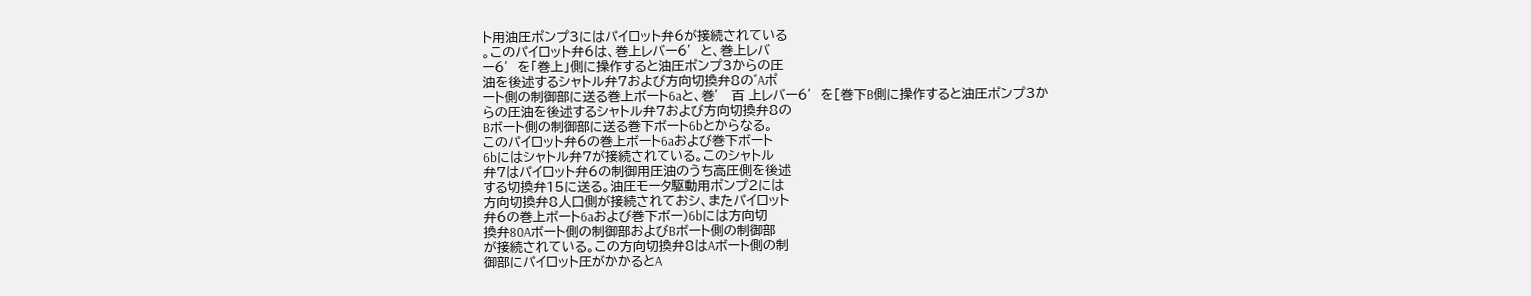ト用油圧ポンプ3にはパイロット弁6が接続されている
。このパイロット弁6は、巻上レバー6′と、巻上レバ
ー6′を「巻上」側に操作すると油圧ポンプ3からの圧
油を後述するシャトル弁7および方向切換弁8の゛Aポ
ート側の制御部に送る巻上ボート6aと、巻′ 百 上レバー6′を[巻下B側に操作すると油圧ポンプ3か
らの圧油を後述するシャトル弁7および方向切換弁8の
Bボート側の制御部に送る巻下ボート6bとからなる。
このパイロット弁6の巻上ボート6aおよび巻下ボート
6bにはシャトル弁7が接続されている。このシャトル
弁7はパイロット弁6の制御用圧油のうち高圧側を後述
する切換弁15に送る。油圧モータ駆動用ポンプ2には
方向切換弁8人口側が接続されておシ、またパイロット
弁6の巻上ボート6aおよび巻下ボー)6bには方向切
換弁80Aボート側の制御部およびBボート側の制御部
が接続されている。この方向切換弁8はAボート側の制
御部にパイロット圧がかかるとA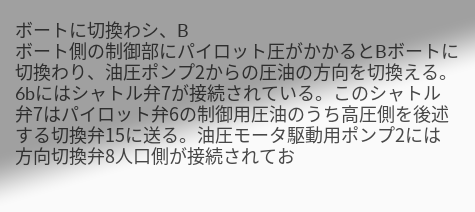ボートに切換わシ、B
ボート側の制御部にパイロット圧がかかるとBボートに
切換わり、油圧ポンプ2からの圧油の方向を切換える。
6bにはシャトル弁7が接続されている。このシャトル
弁7はパイロット弁6の制御用圧油のうち高圧側を後述
する切換弁15に送る。油圧モータ駆動用ポンプ2には
方向切換弁8人口側が接続されてお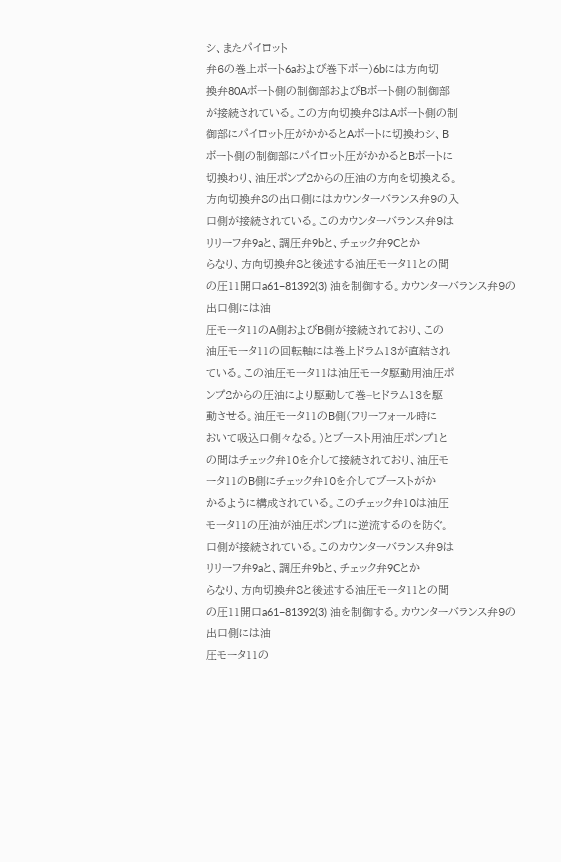シ、またパイロット
弁6の巻上ボート6aおよび巻下ボー)6bには方向切
換弁80Aボート側の制御部およびBボート側の制御部
が接続されている。この方向切換弁8はAボート側の制
御部にパイロット圧がかかるとAボートに切換わシ、B
ボート側の制御部にパイロット圧がかかるとBボートに
切換わり、油圧ポンプ2からの圧油の方向を切換える。
方向切換弁8の出口側にはカウンターバランス弁9の入
口側が接続されている。このカウンターバランス弁9は
リリーフ弁9aと、調圧弁9bと、チェック弁9Cとか
らなり、方向切換弁8と後述する油圧モータ11との間
の圧11開口a61−81392(3) 油を制御する。カウンターバランス弁9の出口側には油
圧モータ11のA側およびB側が接続されており、この
油圧モータ11の回転軸には巻上ドラム13が直結され
ている。この油圧モータ11は油圧モータ駆動用油圧ポ
ンプ2からの圧油により駆動して巻−ヒドラム13を駆
動させる。油圧モータ11のB側(フリーフォール時に
おいて吸込口側々なる。)とブースト用油圧ポンプ1と
の間はチェック弁10を介して接続されており、油圧モ
ータ11のB側にチェック弁10を介してブーストがか
かるように構成されている。このチェック弁10は油圧
モータ11の圧油が油圧ポンプ1に逆流するのを防ぐ。
口側が接続されている。このカウンターバランス弁9は
リリーフ弁9aと、調圧弁9bと、チェック弁9Cとか
らなり、方向切換弁8と後述する油圧モータ11との間
の圧11開口a61−81392(3) 油を制御する。カウンターバランス弁9の出口側には油
圧モータ11の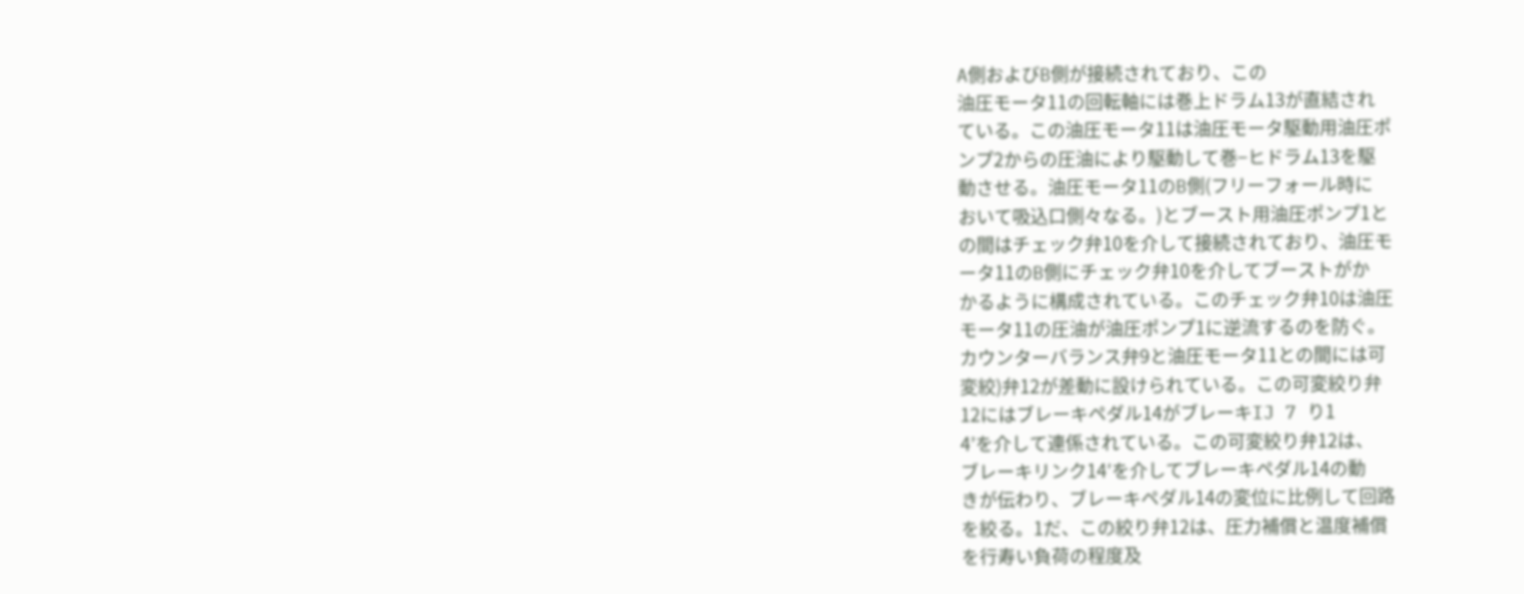A側およびB側が接続されており、この
油圧モータ11の回転軸には巻上ドラム13が直結され
ている。この油圧モータ11は油圧モータ駆動用油圧ポ
ンプ2からの圧油により駆動して巻−ヒドラム13を駆
動させる。油圧モータ11のB側(フリーフォール時に
おいて吸込口側々なる。)とブースト用油圧ポンプ1と
の間はチェック弁10を介して接続されており、油圧モ
ータ11のB側にチェック弁10を介してブーストがか
かるように構成されている。このチェック弁10は油圧
モータ11の圧油が油圧ポンプ1に逆流するのを防ぐ。
カウンターバランス弁9と油圧モータ11との間には可
変絞)弁12が差動に設けられている。この可変絞り弁
12にはブレーキペダル14がブレーキIJ 7 り1
4’を介して連係されている。この可変絞り弁12は、
ブレーキリンク14′を介してブレーキペダル14の動
きが伝わり、ブレーキペダル14の変位に比例して回路
を絞る。1だ、この絞り弁12は、圧力補償と温度補償
を行寿い負荷の程度及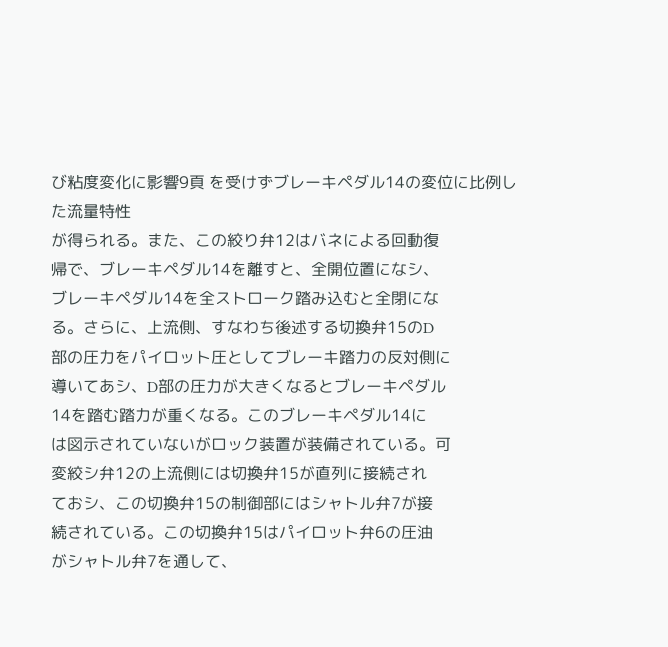び粘度変化に影響9頁 を受けずブレーキペダル14の変位に比例した流量特性
が得られる。また、この絞り弁12はバネによる回動復
帰で、ブレーキペダル14を離すと、全開位置になシ、
ブレーキペダル14を全ストローク踏み込むと全閉にな
る。さらに、上流側、すなわち後述する切換弁15のD
部の圧力をパイロット圧としてブレーキ踏力の反対側に
導いてあシ、D部の圧力が大きくなるとブレーキペダル
14を踏む踏力が重くなる。このブレーキペダル14に
は図示されていないがロック装置が装備されている。可
変絞シ弁12の上流側には切換弁15が直列に接続され
ておシ、この切換弁15の制御部にはシャトル弁7が接
続されている。この切換弁15はパイロット弁6の圧油
がシャトル弁7を通して、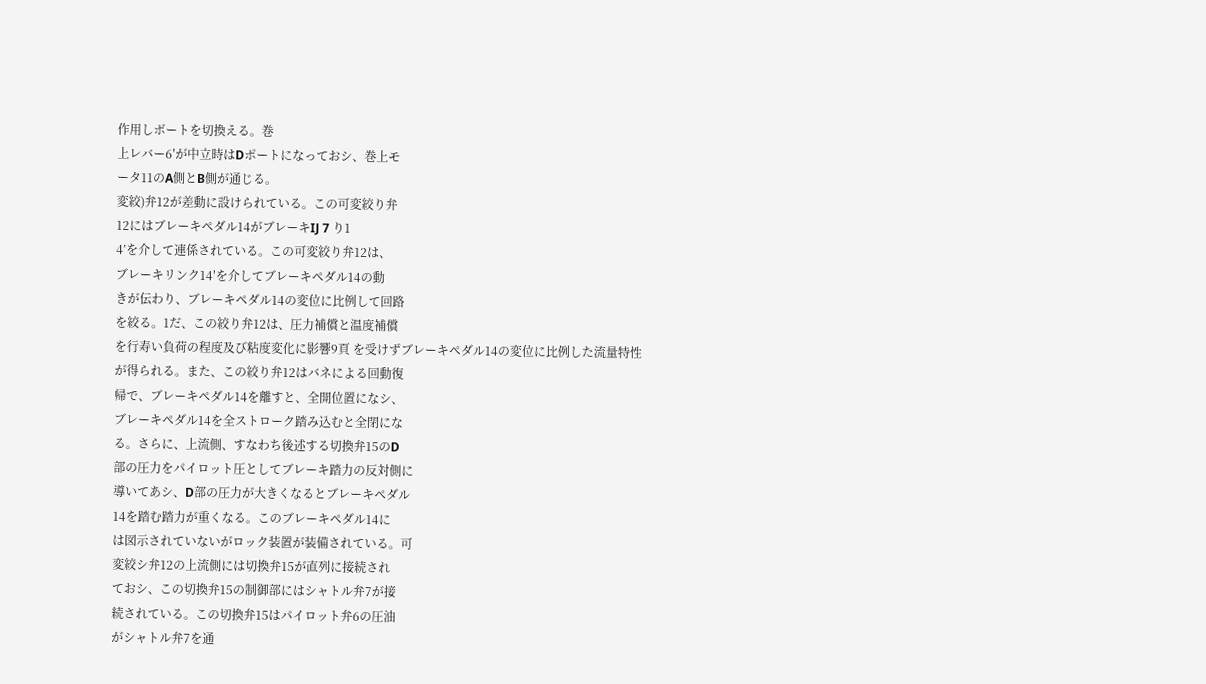作用しボートを切換える。巻
上レバー6′が中立時はDポートになっておシ、巻上モ
ータ11のA側とB側が通じる。
変絞)弁12が差動に設けられている。この可変絞り弁
12にはブレーキペダル14がブレーキIJ 7 り1
4’を介して連係されている。この可変絞り弁12は、
ブレーキリンク14′を介してブレーキペダル14の動
きが伝わり、ブレーキペダル14の変位に比例して回路
を絞る。1だ、この絞り弁12は、圧力補償と温度補償
を行寿い負荷の程度及び粘度変化に影響9頁 を受けずブレーキペダル14の変位に比例した流量特性
が得られる。また、この絞り弁12はバネによる回動復
帰で、ブレーキペダル14を離すと、全開位置になシ、
ブレーキペダル14を全ストローク踏み込むと全閉にな
る。さらに、上流側、すなわち後述する切換弁15のD
部の圧力をパイロット圧としてブレーキ踏力の反対側に
導いてあシ、D部の圧力が大きくなるとブレーキペダル
14を踏む踏力が重くなる。このブレーキペダル14に
は図示されていないがロック装置が装備されている。可
変絞シ弁12の上流側には切換弁15が直列に接続され
ておシ、この切換弁15の制御部にはシャトル弁7が接
続されている。この切換弁15はパイロット弁6の圧油
がシャトル弁7を通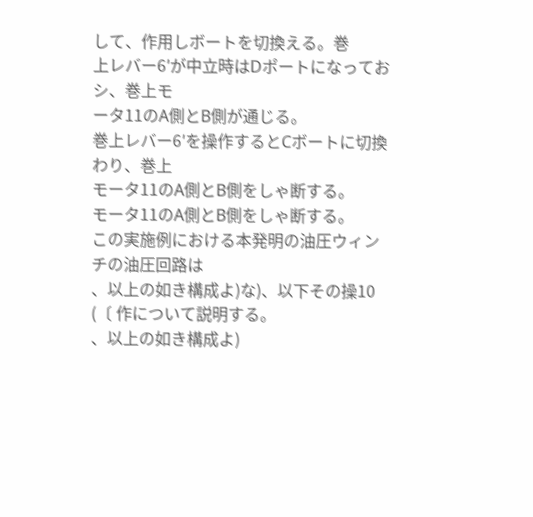して、作用しボートを切換える。巻
上レバー6′が中立時はDポートになっておシ、巻上モ
ータ11のA側とB側が通じる。
巻上レバー6′を操作するとCボートに切換わり、巻上
モータ11のA側とB側をしゃ断する。
モータ11のA側とB側をしゃ断する。
この実施例における本発明の油圧ウィンチの油圧回路は
、以上の如き構成よ)な)、以下その操10 (〔 作について説明する。
、以上の如き構成よ)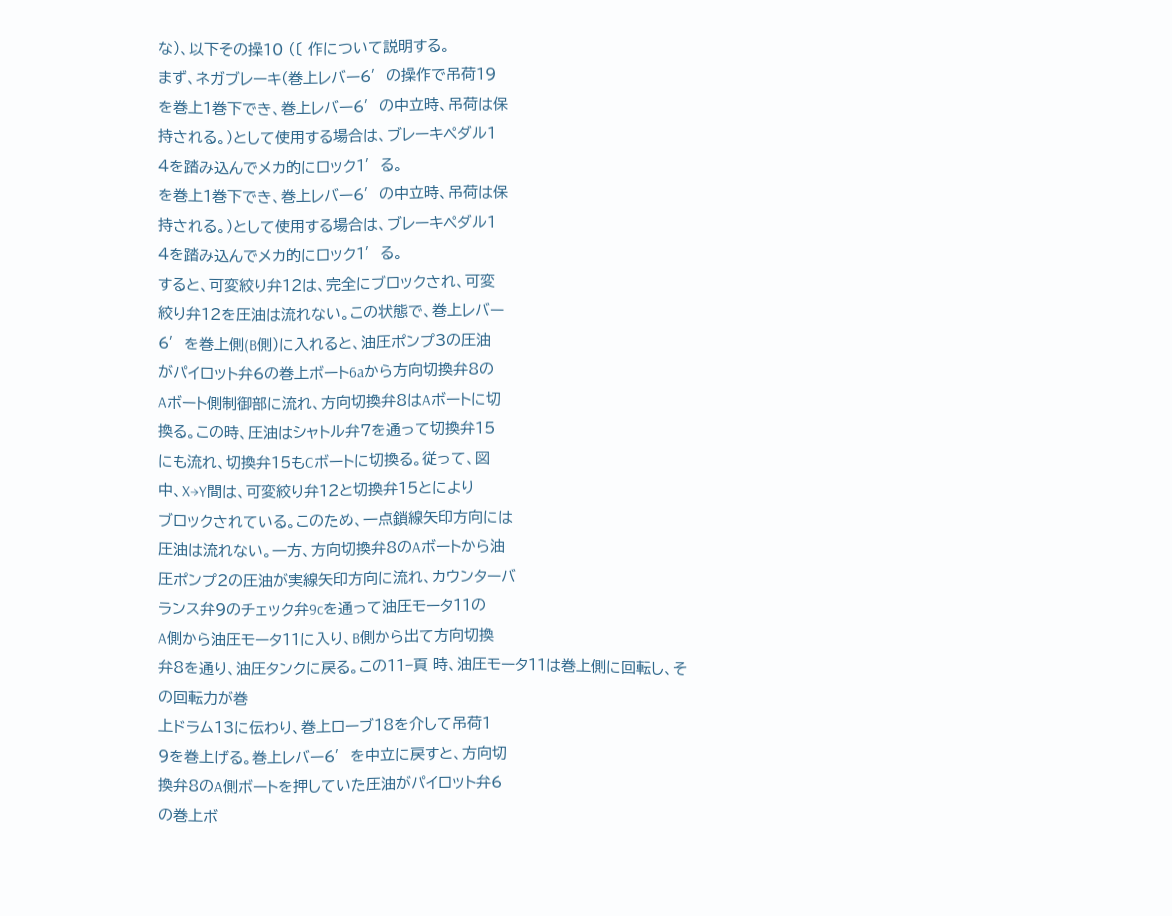な)、以下その操10 (〔 作について説明する。
まず、ネガブレーキ(巻上レバー6′の操作で吊荷19
を巻上1巻下でき、巻上レバー6′の中立時、吊荷は保
持される。)として使用する場合は、ブレーキペダル1
4を踏み込んでメカ的にロック1′る。
を巻上1巻下でき、巻上レバー6′の中立時、吊荷は保
持される。)として使用する場合は、ブレーキペダル1
4を踏み込んでメカ的にロック1′る。
すると、可変絞り弁12は、完全にブロックされ、可変
絞り弁12を圧油は流れない。この状態で、巻上レバー
6′を巻上側(B側)に入れると、油圧ポンプ3の圧油
がパイロット弁6の巻上ボート6aから方向切換弁8の
Aボート側制御部に流れ、方向切換弁8はAボートに切
換る。この時、圧油はシャトル弁7を通って切換弁15
にも流れ、切換弁15もCボートに切換る。従って、図
中、X→Y間は、可変絞り弁12と切換弁15とにより
ブロックされている。このため、一点鎖線矢印方向には
圧油は流れない。一方、方向切換弁8のAボートから油
圧ポンプ2の圧油が実線矢印方向に流れ、カウンターバ
ランス弁9のチェック弁9cを通って油圧モータ11の
A側から油圧モータ11に入り、B側から出て方向切換
弁8を通り、油圧タンクに戻る。この11−頁 時、油圧モータ11は巻上側に回転し、その回転力が巻
上ドラム13に伝わり、巻上ローブ18を介して吊荷1
9を巻上げる。巻上レバー6′を中立に戻すと、方向切
換弁8のA側ボートを押していた圧油がパイロット弁6
の巻上ボ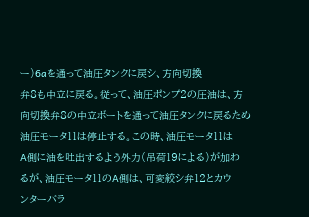ー)6aを通って油圧タンクに戻シ、方向切換
弁8も中立に戻る。従って、油圧ポンプ2の圧油は、方
向切換弁8の中立ボートを通って油圧タンクに戻るため
油圧モータ11は停止する。この時、油圧モータ11は
A側に油を吐出するよう外力(吊荷19による)が加わ
るが、油圧モータ11のA側は、可変絞シ弁12とカウ
ンターバラ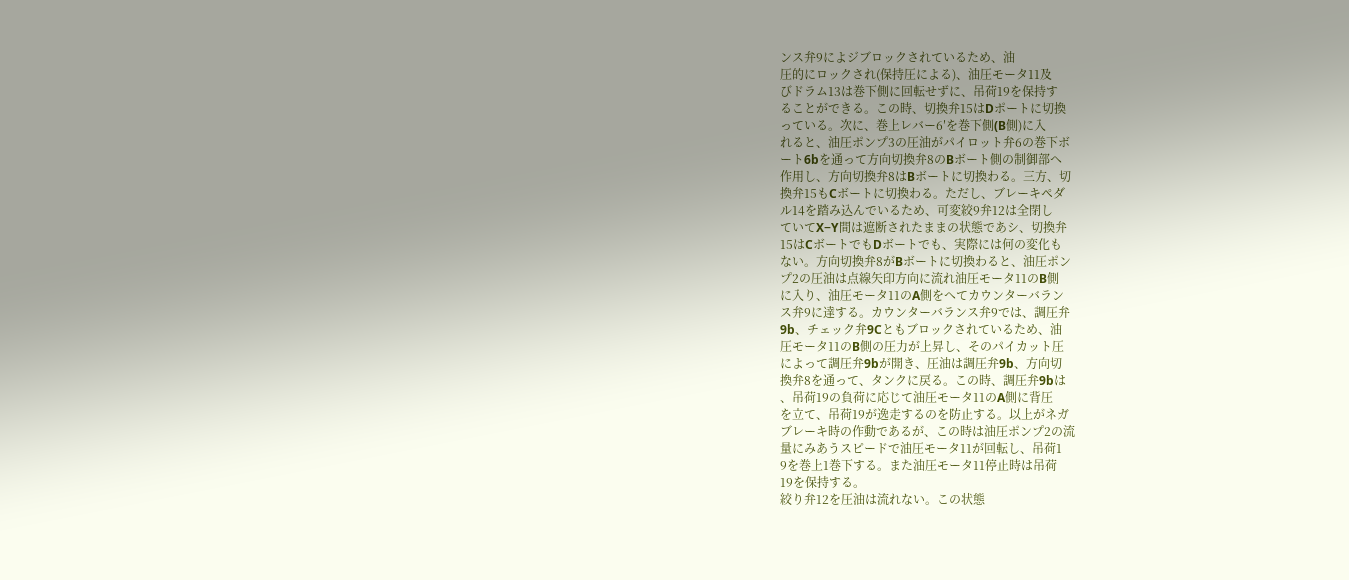ンス弁9によジブロックされているため、油
圧的にロックされ(保持圧による)、油圧モータ11及
びドラム13は巻下側に回転せずに、吊荷19を保持す
ることができる。この時、切換弁15はDポートに切換
っている。次に、巻上レバー6′を巻下側(B側)に入
れると、油圧ポンプ3の圧油がパイロット弁6の巻下ボ
ート6bを通って方向切換弁8のBボート側の制御部へ
作用し、方向切換弁8はBボートに切換わる。三方、切
換弁15もCボートに切換わる。ただし、ブレーキペダ
ル14を踏み込んでいるため、可変絞9弁12は全閉し
ていてX−Y間は遮断されたままの状態であシ、切換弁
15はCボートでもDボートでも、実際には何の変化も
ない。方向切換弁8がBボートに切換わると、油圧ポン
プ2の圧油は点線矢印方向に流れ油圧モータ11のB側
に入り、油圧モータ11のA側をへてカウンターバラン
ス弁9に達する。カウンターバランス弁9では、調圧弁
9b、チェック弁9Cともブロックされているため、油
圧モータ11のB側の圧力が上昇し、そのパイカット圧
によって調圧弁9bが開き、圧油は調圧弁9b、方向切
換弁8を通って、タンクに戻る。この時、調圧弁9bは
、吊荷19の負荷に応じて油圧モータ11のA側に背圧
を立て、吊荷19が逸走するのを防止する。以上がネガ
ブレーキ時の作動であるが、この時は油圧ポンプ2の流
量にみあうスピードで油圧モータ11が回転し、吊荷1
9を巻上1巻下する。また油圧モータ11停止時は吊荷
19を保持する。
絞り弁12を圧油は流れない。この状態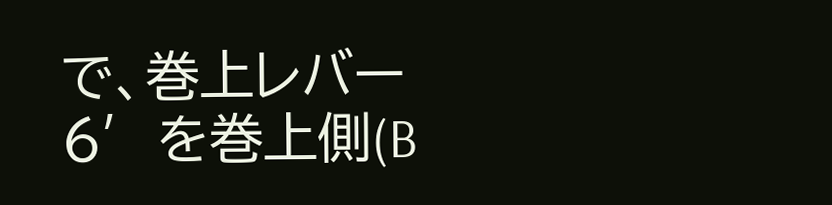で、巻上レバー
6′を巻上側(B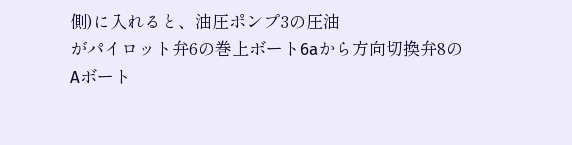側)に入れると、油圧ポンプ3の圧油
がパイロット弁6の巻上ボート6aから方向切換弁8の
Aボート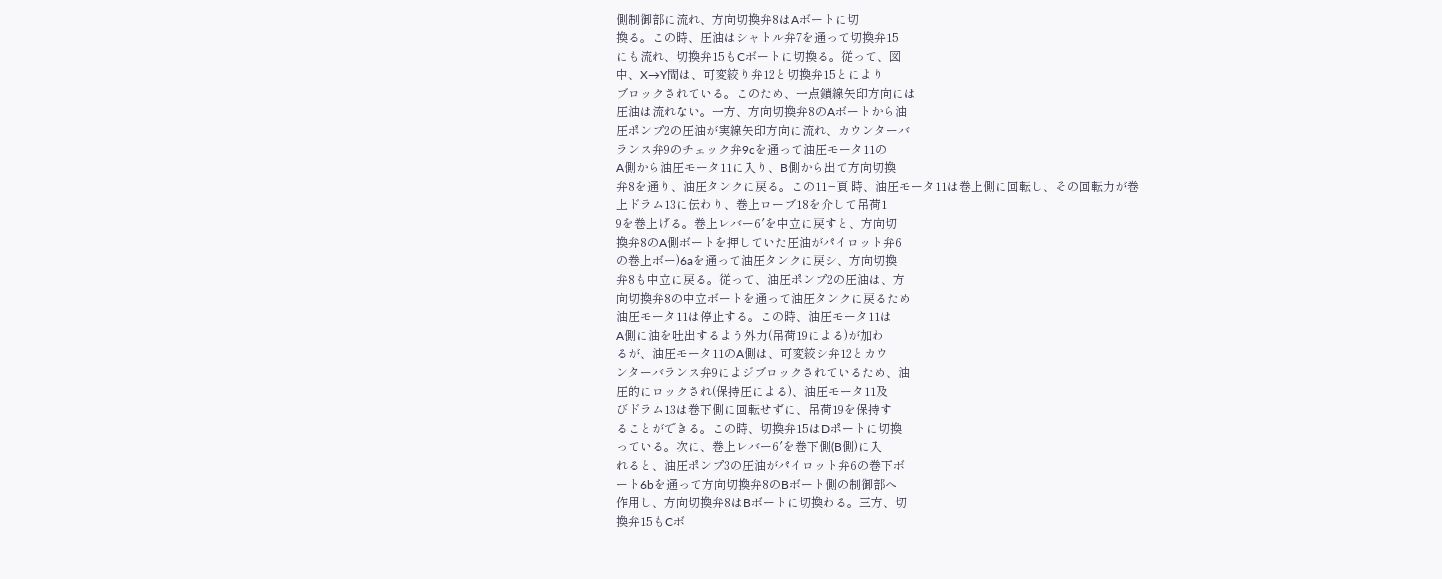側制御部に流れ、方向切換弁8はAボートに切
換る。この時、圧油はシャトル弁7を通って切換弁15
にも流れ、切換弁15もCボートに切換る。従って、図
中、X→Y間は、可変絞り弁12と切換弁15とにより
ブロックされている。このため、一点鎖線矢印方向には
圧油は流れない。一方、方向切換弁8のAボートから油
圧ポンプ2の圧油が実線矢印方向に流れ、カウンターバ
ランス弁9のチェック弁9cを通って油圧モータ11の
A側から油圧モータ11に入り、B側から出て方向切換
弁8を通り、油圧タンクに戻る。この11−頁 時、油圧モータ11は巻上側に回転し、その回転力が巻
上ドラム13に伝わり、巻上ローブ18を介して吊荷1
9を巻上げる。巻上レバー6′を中立に戻すと、方向切
換弁8のA側ボートを押していた圧油がパイロット弁6
の巻上ボー)6aを通って油圧タンクに戻シ、方向切換
弁8も中立に戻る。従って、油圧ポンプ2の圧油は、方
向切換弁8の中立ボートを通って油圧タンクに戻るため
油圧モータ11は停止する。この時、油圧モータ11は
A側に油を吐出するよう外力(吊荷19による)が加わ
るが、油圧モータ11のA側は、可変絞シ弁12とカウ
ンターバランス弁9によジブロックされているため、油
圧的にロックされ(保持圧による)、油圧モータ11及
びドラム13は巻下側に回転せずに、吊荷19を保持す
ることができる。この時、切換弁15はDポートに切換
っている。次に、巻上レバー6′を巻下側(B側)に入
れると、油圧ポンプ3の圧油がパイロット弁6の巻下ボ
ート6bを通って方向切換弁8のBボート側の制御部へ
作用し、方向切換弁8はBボートに切換わる。三方、切
換弁15もCボ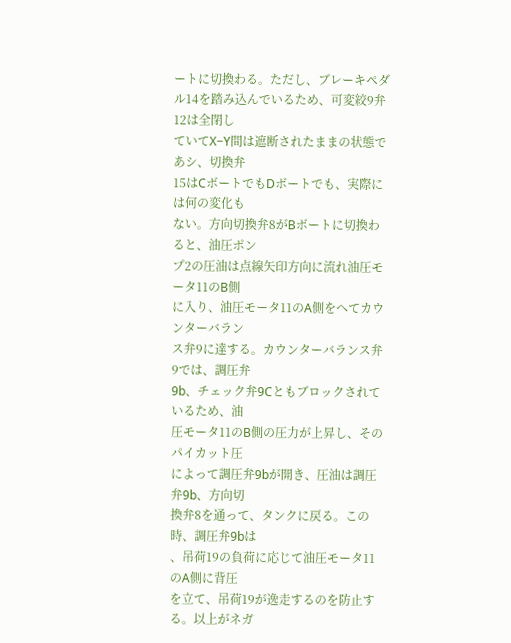ートに切換わる。ただし、ブレーキペダ
ル14を踏み込んでいるため、可変絞9弁12は全閉し
ていてX−Y間は遮断されたままの状態であシ、切換弁
15はCボートでもDボートでも、実際には何の変化も
ない。方向切換弁8がBボートに切換わると、油圧ポン
プ2の圧油は点線矢印方向に流れ油圧モータ11のB側
に入り、油圧モータ11のA側をへてカウンターバラン
ス弁9に達する。カウンターバランス弁9では、調圧弁
9b、チェック弁9Cともブロックされているため、油
圧モータ11のB側の圧力が上昇し、そのパイカット圧
によって調圧弁9bが開き、圧油は調圧弁9b、方向切
換弁8を通って、タンクに戻る。この時、調圧弁9bは
、吊荷19の負荷に応じて油圧モータ11のA側に背圧
を立て、吊荷19が逸走するのを防止する。以上がネガ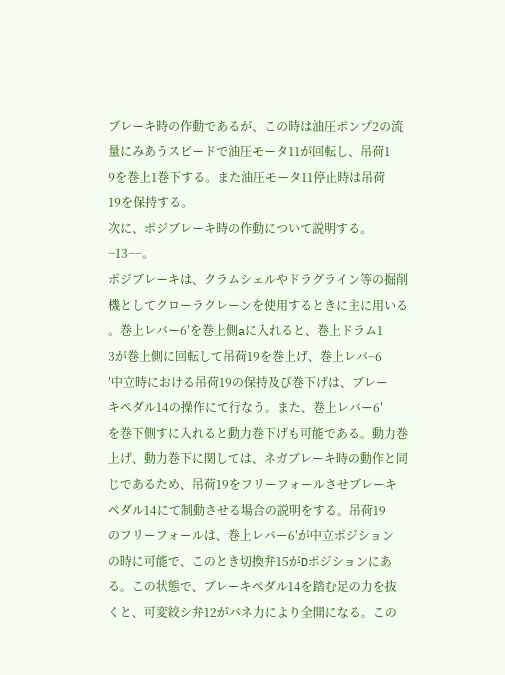ブレーキ時の作動であるが、この時は油圧ポンプ2の流
量にみあうスピードで油圧モータ11が回転し、吊荷1
9を巻上1巻下する。また油圧モータ11停止時は吊荷
19を保持する。
次に、ポジブレーキ時の作動について説明する。
−13−−。
ポジブレーキは、クラムシェルやドラグライン等の掘削
機としてクローラクレーンを使用するときに主に用いる
。巻上レバー6′を巻上側aに入れると、巻上ドラム1
3が巻上側に回転して吊荷19を巻上げ、巻上レバ−6
′中立時における吊荷19の保持及び巻下げは、ブレー
キペダル14の操作にて行なう。また、巻上レバー6′
を巻下側すに入れると動力巻下げも可能である。動力巻
上げ、動力巻下に関しては、ネガブレーキ時の動作と同
じであるため、吊荷19をフリーフォールさせブレーキ
ペダル14にて制動させる場合の説明をする。吊荷19
のフリーフォールは、巻上レバー6′が中立ポジション
の時に可能で、このとき切換弁15がDポジションにあ
る。この状態で、ブレーキペダル14を踏む足の力を抜
くと、可変絞シ弁12がバネ力により全開になる。この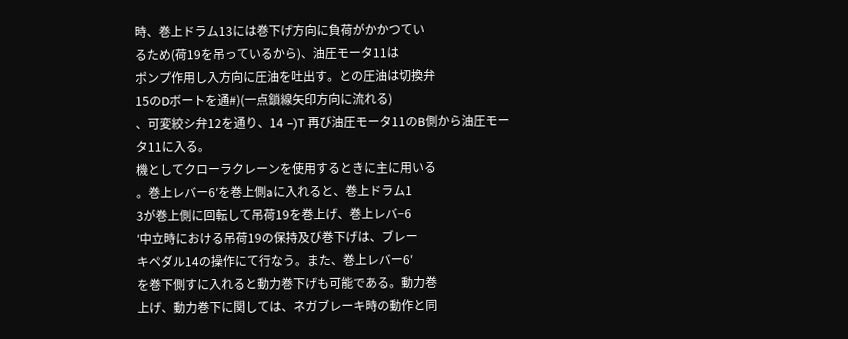時、巻上ドラム13には巻下げ方向に負荷がかかつてい
るため(荷19を吊っているから)、油圧モータ11は
ポンプ作用し入方向に圧油を吐出す。との圧油は切換弁
15のDボートを通#)(一点鎖線矢印方向に流れる)
、可変絞シ弁12を通り、14 −)T 再び油圧モータ11のB側から油圧モータ11に入る。
機としてクローラクレーンを使用するときに主に用いる
。巻上レバー6′を巻上側aに入れると、巻上ドラム1
3が巻上側に回転して吊荷19を巻上げ、巻上レバ−6
′中立時における吊荷19の保持及び巻下げは、ブレー
キペダル14の操作にて行なう。また、巻上レバー6′
を巻下側すに入れると動力巻下げも可能である。動力巻
上げ、動力巻下に関しては、ネガブレーキ時の動作と同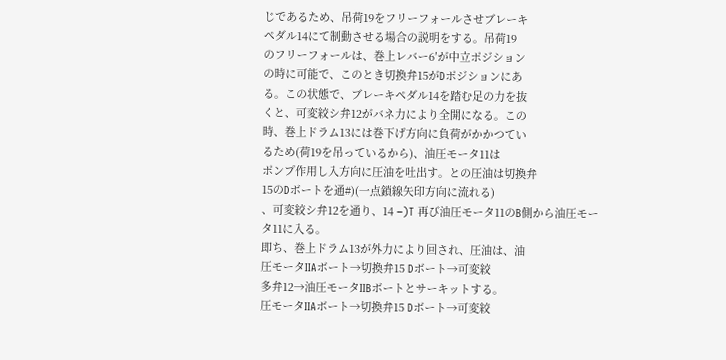じであるため、吊荷19をフリーフォールさせブレーキ
ペダル14にて制動させる場合の説明をする。吊荷19
のフリーフォールは、巻上レバー6′が中立ポジション
の時に可能で、このとき切換弁15がDポジションにあ
る。この状態で、ブレーキペダル14を踏む足の力を抜
くと、可変絞シ弁12がバネ力により全開になる。この
時、巻上ドラム13には巻下げ方向に負荷がかかつてい
るため(荷19を吊っているから)、油圧モータ11は
ポンプ作用し入方向に圧油を吐出す。との圧油は切換弁
15のDボートを通#)(一点鎖線矢印方向に流れる)
、可変絞シ弁12を通り、14 −)T 再び油圧モータ11のB側から油圧モータ11に入る。
即ち、巻上ドラム13が外力により回され、圧油は、油
圧モータIIAボート→切換弁15 Dボート→可変絞
多弁12→油圧モータIIBボートとサーキットする。
圧モータIIAボート→切換弁15 Dボート→可変絞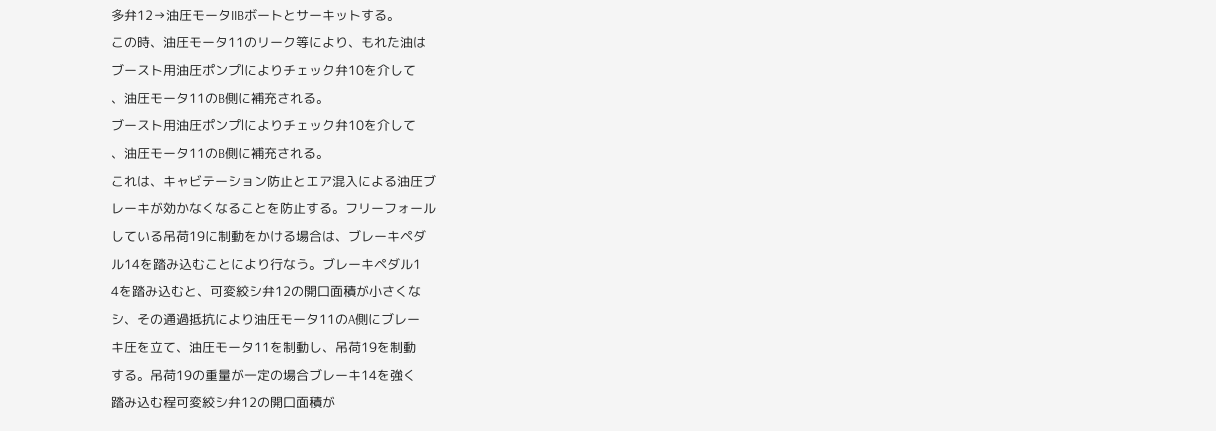多弁12→油圧モータIIBボートとサーキットする。
この時、油圧モータ11のリーク等により、もれた油は
ブースト用油圧ポンプlによりチェック弁10を介して
、油圧モータ11のB側に補充される。
ブースト用油圧ポンプlによりチェック弁10を介して
、油圧モータ11のB側に補充される。
これは、キャビテーション防止とエア混入による油圧ブ
レーキが効かなくなることを防止する。フリーフォール
している吊荷19に制動をかける場合は、ブレーキペダ
ル14を踏み込むことにより行なう。ブレーキペダル1
4を踏み込むと、可変絞シ弁12の開口面積が小さくな
シ、その通過抵抗により油圧モータ11のA側にブレー
キ圧を立て、油圧モータ11を制動し、吊荷19を制動
する。吊荷19の重量が一定の場合ブレーキ14を強く
踏み込む程可変絞シ弁12の開口面積が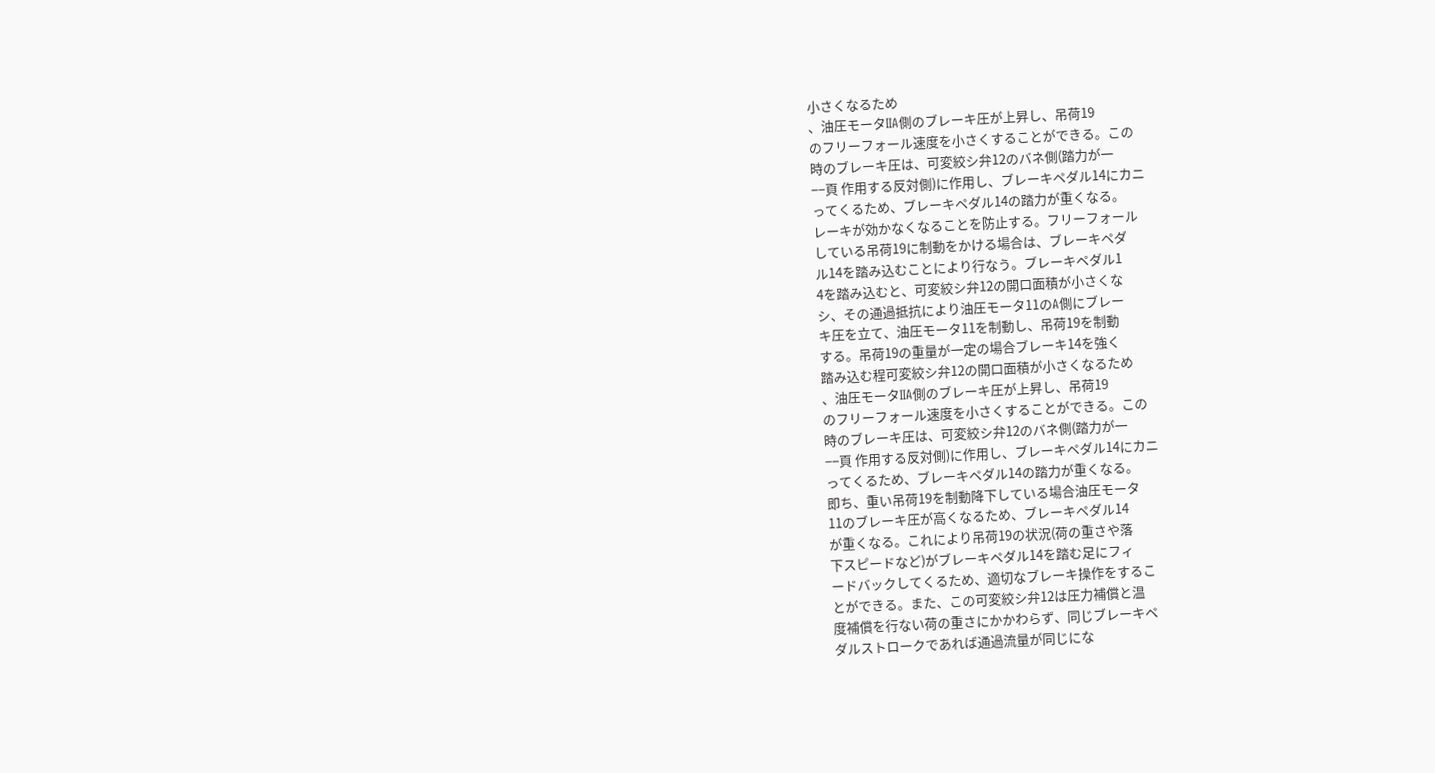小さくなるため
、油圧モータIIA側のブレーキ圧が上昇し、吊荷19
のフリーフォール速度を小さくすることができる。この
時のブレーキ圧は、可変絞シ弁12のバネ側(踏力が一
−−頁 作用する反対側)に作用し、ブレーキペダル14にカニ
ってくるため、ブレーキペダル14の踏力が重くなる。
レーキが効かなくなることを防止する。フリーフォール
している吊荷19に制動をかける場合は、ブレーキペダ
ル14を踏み込むことにより行なう。ブレーキペダル1
4を踏み込むと、可変絞シ弁12の開口面積が小さくな
シ、その通過抵抗により油圧モータ11のA側にブレー
キ圧を立て、油圧モータ11を制動し、吊荷19を制動
する。吊荷19の重量が一定の場合ブレーキ14を強く
踏み込む程可変絞シ弁12の開口面積が小さくなるため
、油圧モータIIA側のブレーキ圧が上昇し、吊荷19
のフリーフォール速度を小さくすることができる。この
時のブレーキ圧は、可変絞シ弁12のバネ側(踏力が一
−−頁 作用する反対側)に作用し、ブレーキペダル14にカニ
ってくるため、ブレーキペダル14の踏力が重くなる。
即ち、重い吊荷19を制動降下している場合油圧モータ
11のブレーキ圧が高くなるため、ブレーキペダル14
が重くなる。これにより吊荷19の状況(荷の重さや落
下スピードなど)がブレーキペダル14を踏む足にフィ
ードバックしてくるため、適切なブレーキ操作をするこ
とができる。また、この可変絞シ弁12は圧力補償と温
度補償を行ない荷の重さにかかわらず、同じブレーキペ
ダルストロークであれば通過流量が同じにな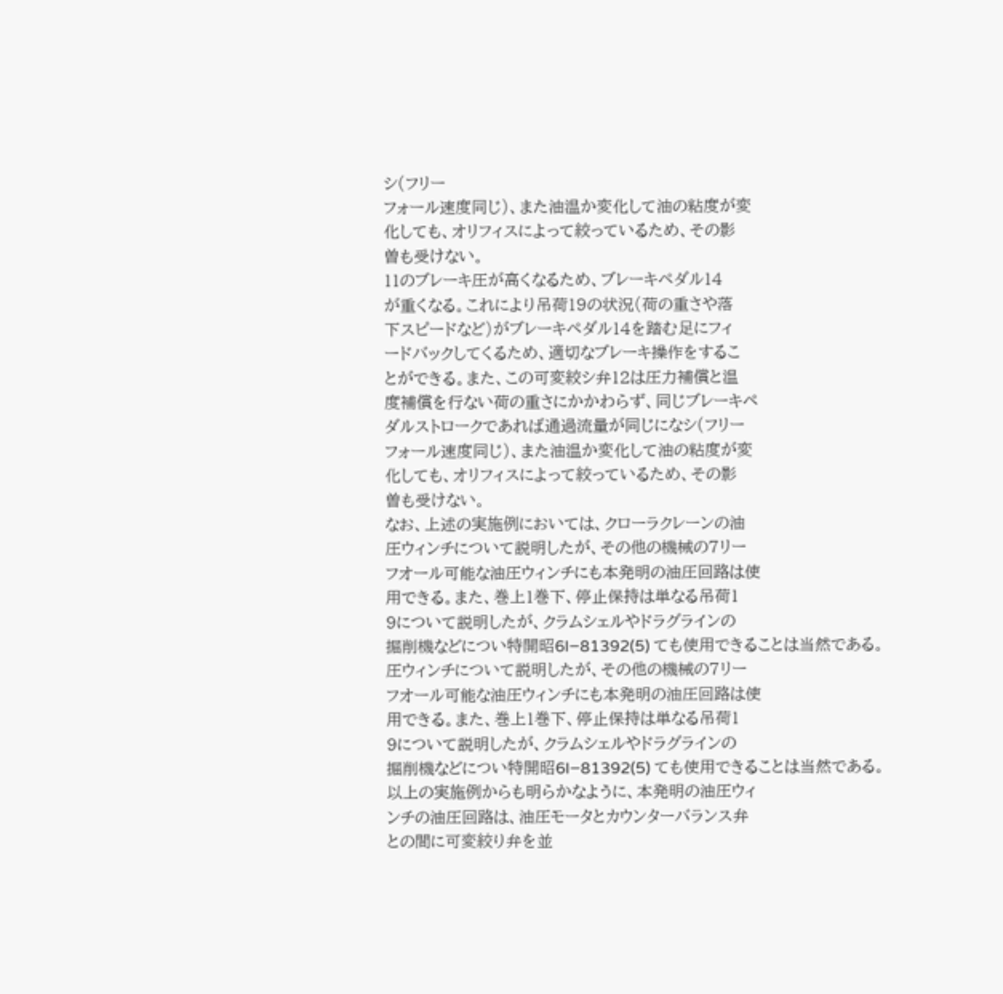シ(フリー
フォール速度同じ)、また油温か変化して油の粘度が変
化しても、オリフィスによって絞っているため、その影
曽も受けない。
11のブレーキ圧が高くなるため、ブレーキペダル14
が重くなる。これにより吊荷19の状況(荷の重さや落
下スピードなど)がブレーキペダル14を踏む足にフィ
ードバックしてくるため、適切なブレーキ操作をするこ
とができる。また、この可変絞シ弁12は圧力補償と温
度補償を行ない荷の重さにかかわらず、同じブレーキペ
ダルストロークであれば通過流量が同じになシ(フリー
フォール速度同じ)、また油温か変化して油の粘度が変
化しても、オリフィスによって絞っているため、その影
曽も受けない。
なお、上述の実施例においては、クローラクレーンの油
圧ウィンチについて説明したが、その他の機械の7リー
フオール可能な油圧ウィンチにも本発明の油圧回路は使
用できる。また、巻上1巻下、停止保持は単なる吊荷1
9について説明したが、クラムシェルやドラグラインの
掘削機などについ特開昭6l−81392(5) ても使用できることは当然である。
圧ウィンチについて説明したが、その他の機械の7リー
フオール可能な油圧ウィンチにも本発明の油圧回路は使
用できる。また、巻上1巻下、停止保持は単なる吊荷1
9について説明したが、クラムシェルやドラグラインの
掘削機などについ特開昭6l−81392(5) ても使用できることは当然である。
以上の実施例からも明らかなように、本発明の油圧ウィ
ンチの油圧回路は、油圧モータとカウンターバランス弁
との間に可変絞り弁を並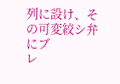列に設け、その可変絞シ弁にブ
レ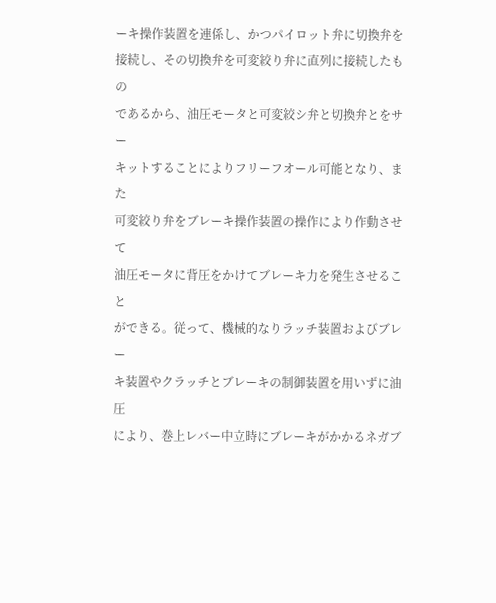ーキ操作装置を連係し、かつパイロット弁に切換弁を
接続し、その切換弁を可変絞り弁に直列に接続したもの
であるから、油圧モータと可変絞シ弁と切換弁とをサー
キットすることによりフリーフオール可能となり、また
可変絞り弁をブレーキ操作装置の操作により作動させて
油圧モータに背圧をかけてブレーキ力を発生させること
ができる。従って、機械的なりラッチ装置およびブレー
キ装置やクラッチとブレーキの制御装置を用いずに油圧
により、巻上レバー中立時にブレーキがかかるネガブ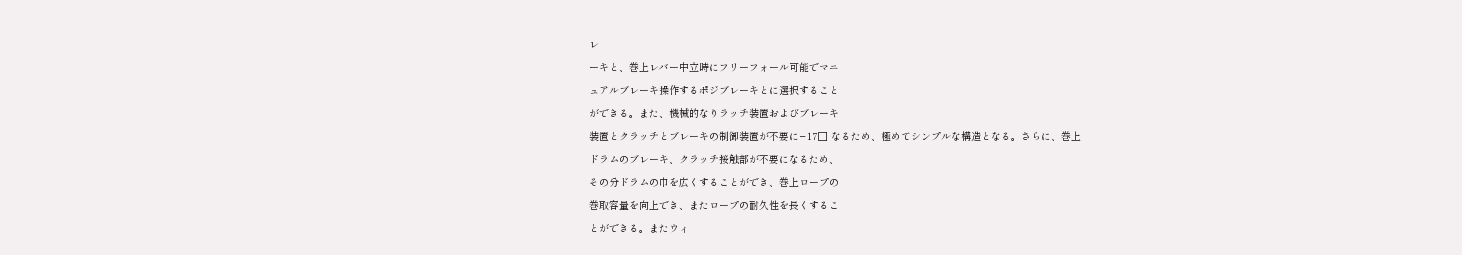レ
ーキと、巻上レバー中立時にフリーフォール可能でマニ
ュアルブレーキ操作するポジブレーキとに選択すること
ができる。また、機械的なりラッチ装置およびブレーキ
装置とクラッチとブレーキの制御装置が不要に−17□ なるため、極めてシンプルな構造となる。さらに、巻上
ドラムのブレーキ、クラッチ接触部が不要になるため、
その分ドラムの巾を広くすることができ、巻上ロープの
巻取容量を向上でき、またロープの耐久性を長くするこ
とができる。またウィ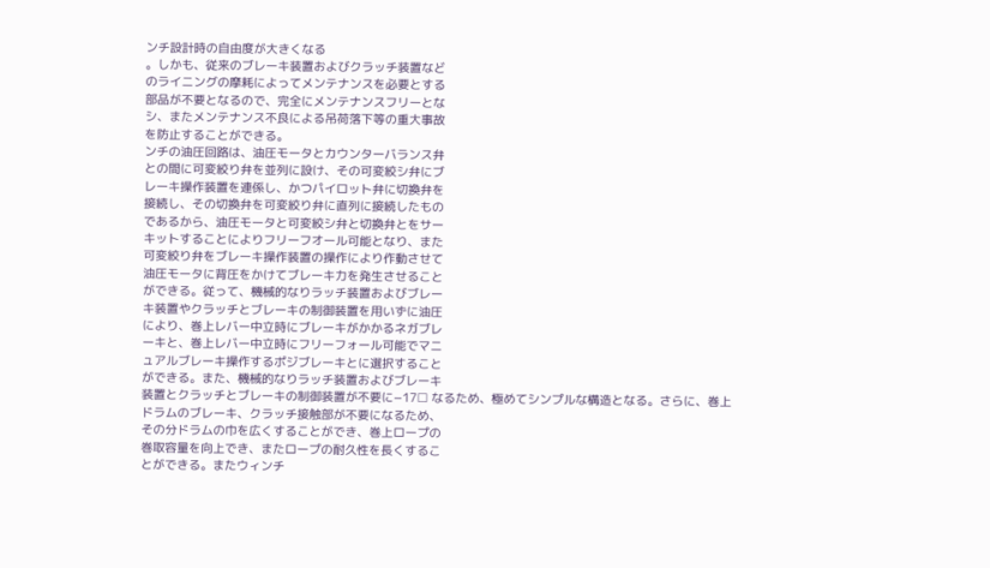ンチ設計時の自由度が大きくなる
。しかも、従来のブレーキ装置およびクラッチ装置など
のライニングの摩耗によってメンテナンスを必要とする
部品が不要となるので、完全にメンテナンスフリーとな
シ、またメンテナンス不良による吊荷落下等の重大事故
を防止することができる。
ンチの油圧回路は、油圧モータとカウンターバランス弁
との間に可変絞り弁を並列に設け、その可変絞シ弁にブ
レーキ操作装置を連係し、かつパイロット弁に切換弁を
接続し、その切換弁を可変絞り弁に直列に接続したもの
であるから、油圧モータと可変絞シ弁と切換弁とをサー
キットすることによりフリーフオール可能となり、また
可変絞り弁をブレーキ操作装置の操作により作動させて
油圧モータに背圧をかけてブレーキ力を発生させること
ができる。従って、機械的なりラッチ装置およびブレー
キ装置やクラッチとブレーキの制御装置を用いずに油圧
により、巻上レバー中立時にブレーキがかかるネガブレ
ーキと、巻上レバー中立時にフリーフォール可能でマニ
ュアルブレーキ操作するポジブレーキとに選択すること
ができる。また、機械的なりラッチ装置およびブレーキ
装置とクラッチとブレーキの制御装置が不要に−17□ なるため、極めてシンプルな構造となる。さらに、巻上
ドラムのブレーキ、クラッチ接触部が不要になるため、
その分ドラムの巾を広くすることができ、巻上ロープの
巻取容量を向上でき、またロープの耐久性を長くするこ
とができる。またウィンチ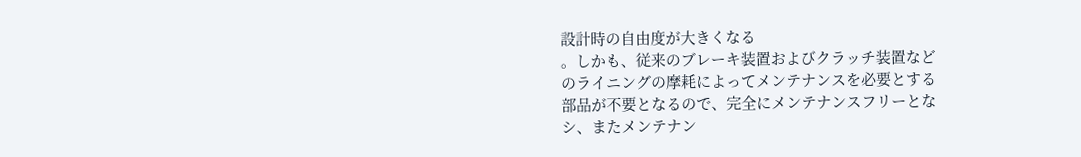設計時の自由度が大きくなる
。しかも、従来のブレーキ装置およびクラッチ装置など
のライニングの摩耗によってメンテナンスを必要とする
部品が不要となるので、完全にメンテナンスフリーとな
シ、またメンテナン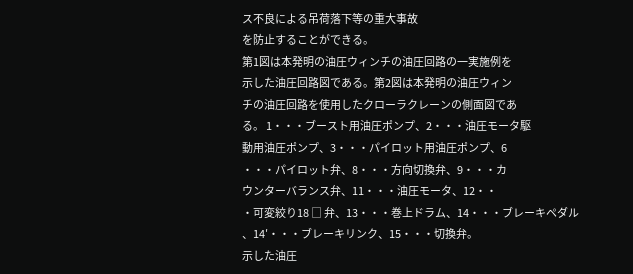ス不良による吊荷落下等の重大事故
を防止することができる。
第1図は本発明の油圧ウィンチの油圧回路の一実施例を
示した油圧回路図である。第2図は本発明の油圧ウィン
チの油圧回路を使用したクローラクレーンの側面図であ
る。 1・・・ブースト用油圧ポンプ、2・・・油圧モータ駆
動用油圧ポンプ、3・・・パイロット用油圧ポンプ、6
・・・パイロット弁、8・・・方向切換弁、9・・・カ
ウンターバランス弁、11・・・油圧モータ、12・・
・可変絞り18 □ 弁、13・・・巻上ドラム、14・・・ブレーキペダル
、14′・・・ブレーキリンク、15・・・切換弁。
示した油圧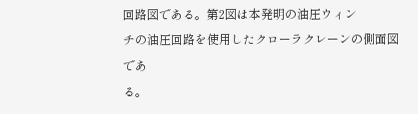回路図である。第2図は本発明の油圧ウィン
チの油圧回路を使用したクローラクレーンの側面図であ
る。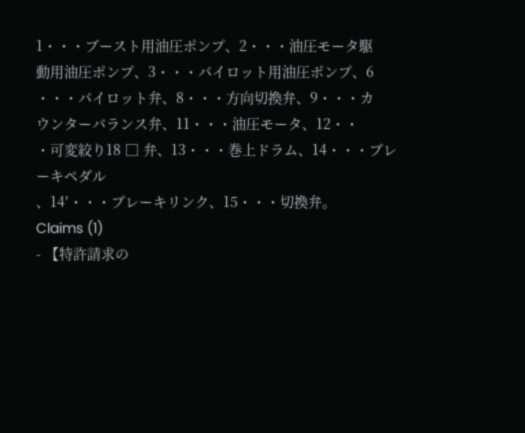1・・・ブースト用油圧ポンプ、2・・・油圧モータ駆
動用油圧ポンプ、3・・・パイロット用油圧ポンプ、6
・・・パイロット弁、8・・・方向切換弁、9・・・カ
ウンターバランス弁、11・・・油圧モータ、12・・
・可変絞り18 □ 弁、13・・・巻上ドラム、14・・・ブレーキペダル
、14′・・・ブレーキリンク、15・・・切換弁。
Claims (1)
- 【特許請求の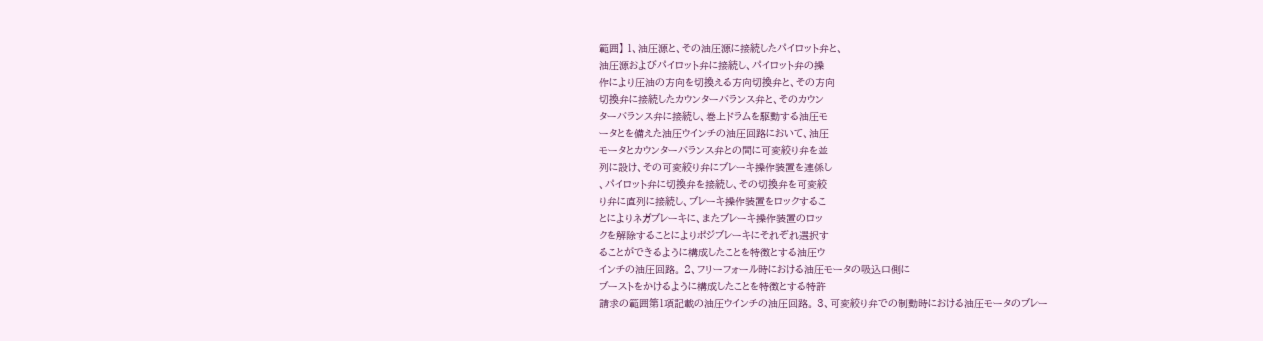範囲】 1、油圧源と、その油圧源に接続したパイロット弁と、
油圧源およびパイロット弁に接続し、パイロット弁の操
作により圧油の方向を切換える方向切換弁と、その方向
切換弁に接続したカウンターバランス弁と、そのカウン
ターバランス弁に接続し、巻上ドラムを駆動する油圧モ
ータとを備えた油圧ウインチの油圧回路において、油圧
モータとカウンターバランス弁との間に可変絞り弁を並
列に設け、その可変絞り弁にブレーキ操作装置を連係し
、パイロット弁に切換弁を接続し、その切換弁を可変絞
り弁に直列に接続し、ブレーキ操作装置をロックするこ
とによりネガブレーキに、またブレーキ操作装置のロッ
クを解除することによりポジブレーキにそれぞれ選択す
ることができるように構成したことを特徴とする油圧ウ
インチの油圧回路。 2、フリーフォール時における油圧モータの吸込口側に
ブーストをかけるように構成したことを特徴とする特許
請求の範囲第1項記載の油圧ウインチの油圧回路。 3、可変絞り弁での制動時における油圧モータのブレー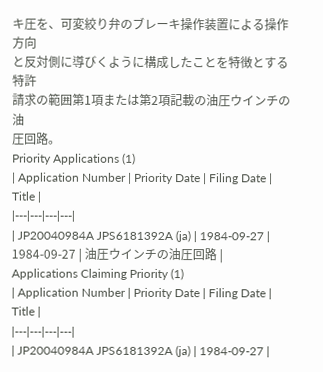キ圧を、可変絞り弁のブレーキ操作装置による操作方向
と反対側に導びくように構成したことを特徴とする特許
請求の範囲第1項または第2項記載の油圧ウインチの油
圧回路。
Priority Applications (1)
| Application Number | Priority Date | Filing Date | Title |
|---|---|---|---|
| JP20040984A JPS6181392A (ja) | 1984-09-27 | 1984-09-27 | 油圧ウインチの油圧回路 |
Applications Claiming Priority (1)
| Application Number | Priority Date | Filing Date | Title |
|---|---|---|---|
| JP20040984A JPS6181392A (ja) | 1984-09-27 |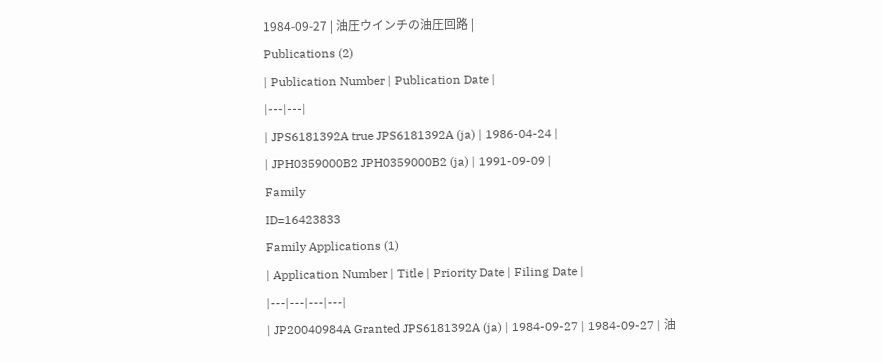1984-09-27 | 油圧ウインチの油圧回路 |
Publications (2)
| Publication Number | Publication Date |
|---|---|
| JPS6181392A true JPS6181392A (ja) | 1986-04-24 |
| JPH0359000B2 JPH0359000B2 (ja) | 1991-09-09 |
Family
ID=16423833
Family Applications (1)
| Application Number | Title | Priority Date | Filing Date |
|---|---|---|---|
| JP20040984A Granted JPS6181392A (ja) | 1984-09-27 | 1984-09-27 | 油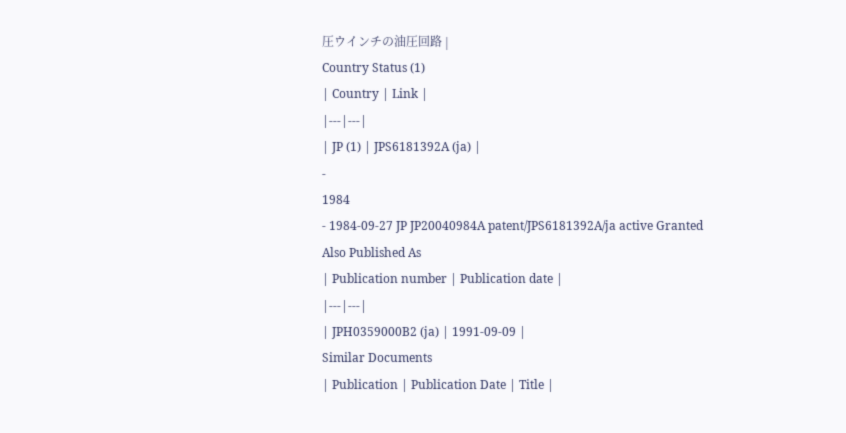圧ウインチの油圧回路 |
Country Status (1)
| Country | Link |
|---|---|
| JP (1) | JPS6181392A (ja) |
-
1984
- 1984-09-27 JP JP20040984A patent/JPS6181392A/ja active Granted
Also Published As
| Publication number | Publication date |
|---|---|
| JPH0359000B2 (ja) | 1991-09-09 |
Similar Documents
| Publication | Publication Date | Title |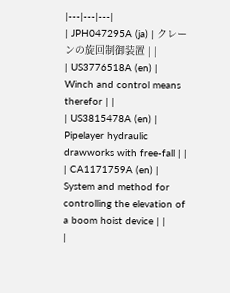|---|---|---|
| JPH047295A (ja) | クレーンの旋回制御装置 | |
| US3776518A (en) | Winch and control means therefor | |
| US3815478A (en) | Pipelayer hydraulic drawworks with free-fall | |
| CA1171759A (en) | System and method for controlling the elevation of a boom hoist device | |
|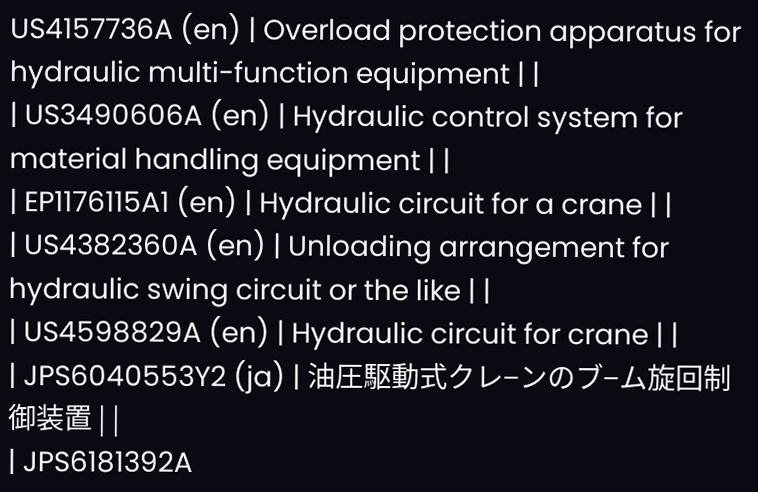US4157736A (en) | Overload protection apparatus for hydraulic multi-function equipment | |
| US3490606A (en) | Hydraulic control system for material handling equipment | |
| EP1176115A1 (en) | Hydraulic circuit for a crane | |
| US4382360A (en) | Unloading arrangement for hydraulic swing circuit or the like | |
| US4598829A (en) | Hydraulic circuit for crane | |
| JPS6040553Y2 (ja) | 油圧駆動式クレ−ンのブ−ム旋回制御装置 | |
| JPS6181392A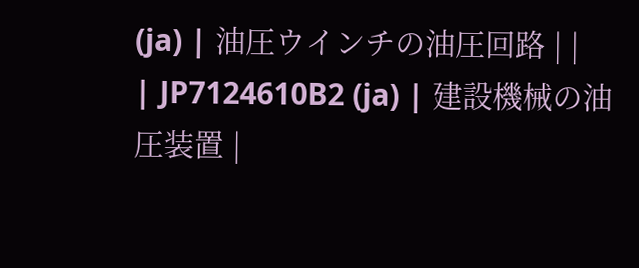(ja) | 油圧ウインチの油圧回路 | |
| JP7124610B2 (ja) | 建設機械の油圧装置 |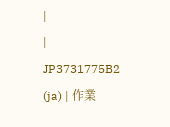|
| JP3731775B2 (ja) | 作業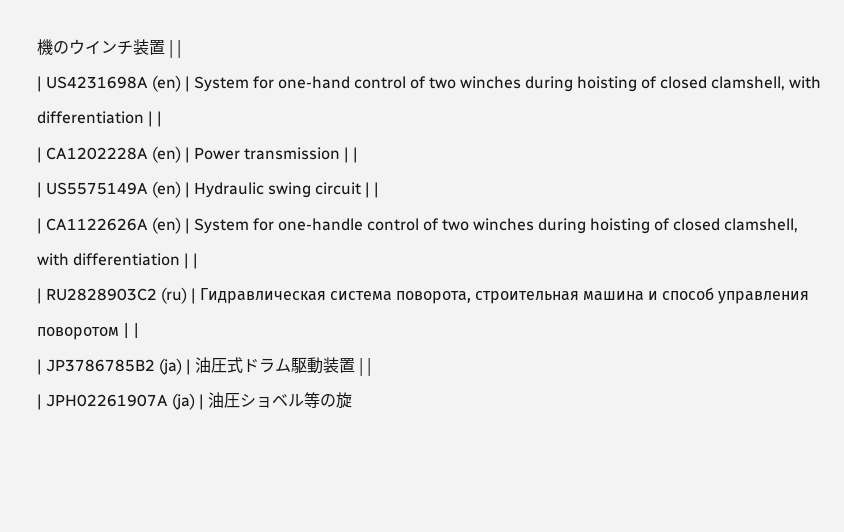機のウインチ装置 | |
| US4231698A (en) | System for one-hand control of two winches during hoisting of closed clamshell, with differentiation | |
| CA1202228A (en) | Power transmission | |
| US5575149A (en) | Hydraulic swing circuit | |
| CA1122626A (en) | System for one-handle control of two winches during hoisting of closed clamshell, with differentiation | |
| RU2828903C2 (ru) | Гидравлическая система поворота, строительная машина и способ управления поворотом | |
| JP3786785B2 (ja) | 油圧式ドラム駆動装置 | |
| JPH02261907A (ja) | 油圧ショベル等の旋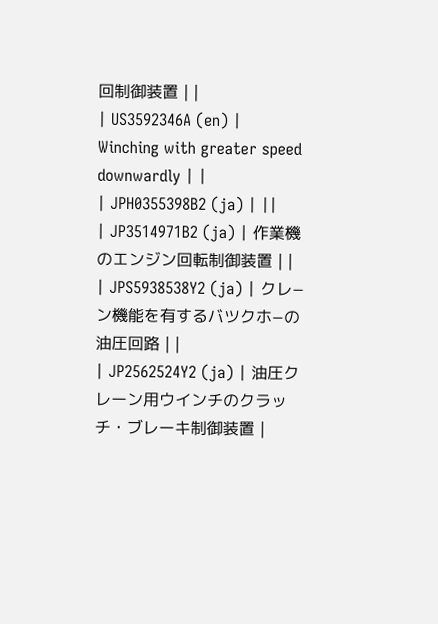回制御装置 | |
| US3592346A (en) | Winching with greater speed downwardly | |
| JPH0355398B2 (ja) | ||
| JP3514971B2 (ja) | 作業機のエンジン回転制御装置 | |
| JPS5938538Y2 (ja) | クレ−ン機能を有するバツクホ−の油圧回路 | |
| JP2562524Y2 (ja) | 油圧クレーン用ウインチのクラッチ・ブレーキ制御装置 |